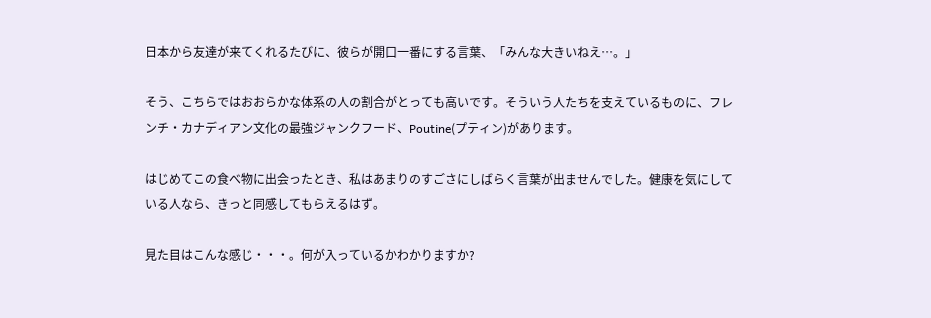日本から友達が来てくれるたびに、彼らが開口一番にする言葉、「みんな大きいねえ…。」

そう、こちらではおおらかな体系の人の割合がとっても高いです。そういう人たちを支えているものに、フレンチ・カナディアン文化の最強ジャンクフード、Poutine(プティン)があります。

はじめてこの食べ物に出会ったとき、私はあまりのすごさにしばらく言葉が出ませんでした。健康を気にしている人なら、きっと同感してもらえるはず。

見た目はこんな感じ・・・。何が入っているかわかりますか?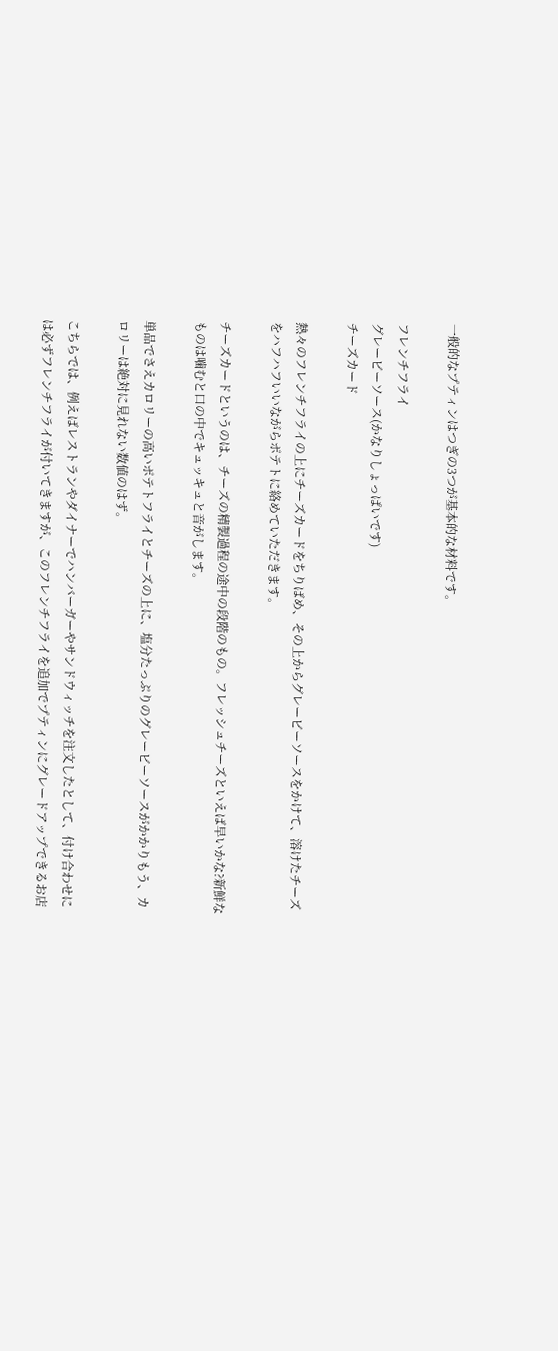一般的なプティンはつぎの3つが基本的な材料です。

フレンチフライ
グレービーソース(かなりしょっぱいです)
チーズカード

熱々のフレンチフライの上にチーズカードをちりばめ、その上からグレービーソースをかけて、溶けたチーズをハフハフいいながらポテトに絡めていただきます。

チーズカードというのは、チーズの精製過程の途中の段階のもの。フレッシュチーズといえば早いかな?新鮮なものは噛むと口の中でキュッキュと音がします。

単品でさえカロリーの高いポテトフライとチーズの上に、塩分たっぷりのグレービーソースがかかりもう、カロリーは絶対に見れない数値のはず。

こちらでは、例えばレストランやダイナーでハンバーガーやサンドウィッチを注文したとして、付け合わせには必ずフレンチフライが付いてきますが、このフレンチフライを追加でプティンにグレードアップできるお店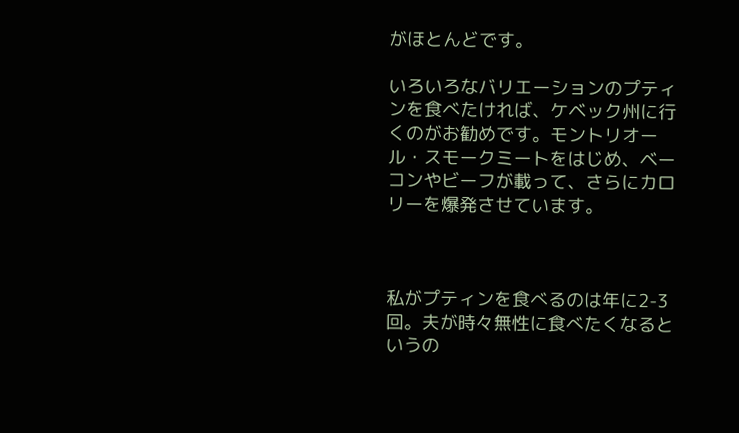がほとんどです。

いろいろなバリエーションのプティンを食べたければ、ケベック州に行くのがお勧めです。モントリオール・スモークミートをはじめ、ベーコンやビーフが載って、さらにカロリーを爆発させています。



私がプティンを食べるのは年に2-3回。夫が時々無性に食べたくなるというの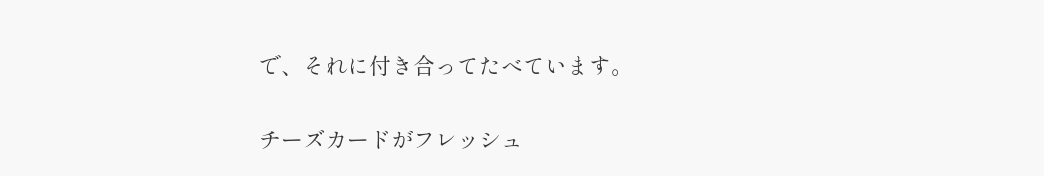で、それに付き合ってたべています。

チーズカードがフレッシュ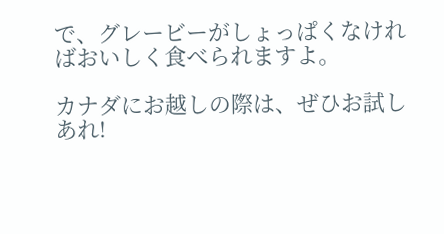で、グレービーがしょっぱくなければおいしく食べられますよ。

カナダにお越しの際は、ぜひお試しあれ!